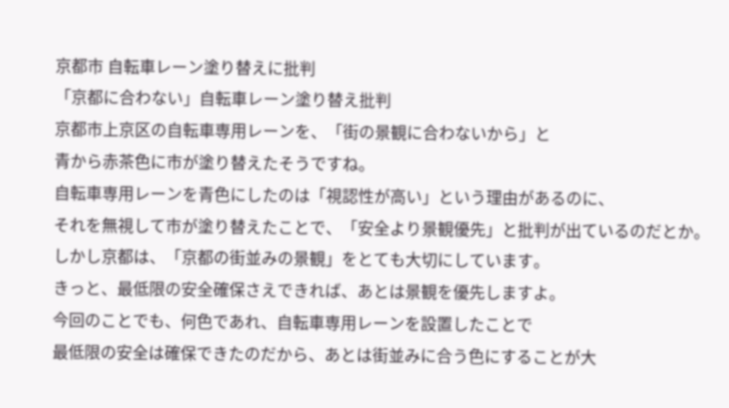京都市 自転車レーン塗り替えに批判
「京都に合わない」自転車レーン塗り替え批判
京都市上京区の自転車専用レーンを、「街の景観に合わないから」と
青から赤茶色に市が塗り替えたそうですね。
自転車専用レーンを青色にしたのは「視認性が高い」という理由があるのに、
それを無視して市が塗り替えたことで、「安全より景観優先」と批判が出ているのだとか。
しかし京都は、「京都の街並みの景観」をとても大切にしています。
きっと、最低限の安全確保さえできれば、あとは景観を優先しますよ。
今回のことでも、何色であれ、自転車専用レーンを設置したことで
最低限の安全は確保できたのだから、あとは街並みに合う色にすることが大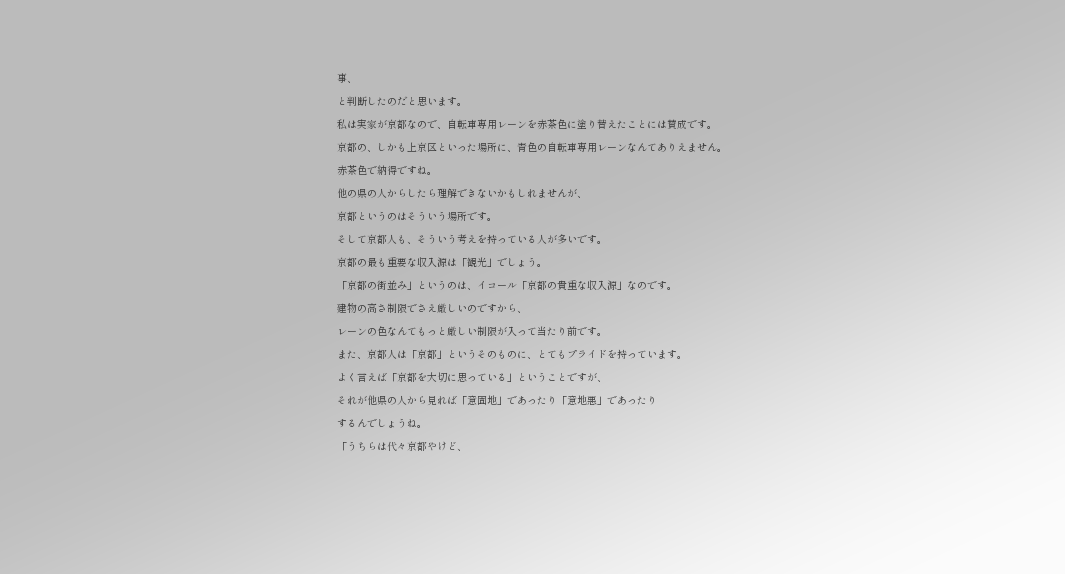事、
と判断したのだと思います。
私は実家が京都なので、自転車専用レーンを赤茶色に塗り替えたことには賛成です。
京都の、しかも上京区といった場所に、青色の自転車専用レーンなんてありえません。
赤茶色で納得ですね。
他の県の人からしたら理解できないかもしれませんが、
京都というのはそういう場所です。
そして京都人も、そういう考えを持っている人が多いです。
京都の最も重要な収入源は「観光」でしょう。
「京都の街並み」というのは、イコール「京都の貴重な収入源」なのです。
建物の高さ制限でさえ厳しいのですから、
レーンの色なんてもっと厳しい制限が入って当たり前です。
また、京都人は「京都」というそのものに、とてもプライドを持っています。
よく言えば「京都を大切に思っている」ということですが、
それが他県の人から見れば「意固地」であったり「意地悪」であったり
するんでしょうね。
「うちらは代々京都やけど、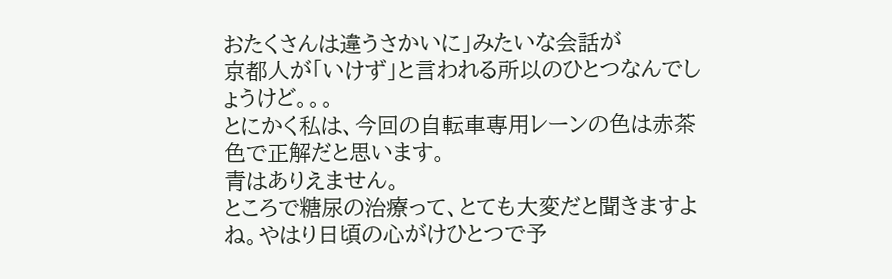おたくさんは違うさかいに」みたいな会話が
京都人が「いけず」と言われる所以のひとつなんでしょうけど。。。
とにかく私は、今回の自転車専用レーンの色は赤茶色で正解だと思います。
青はありえません。
ところで糖尿の治療って、とても大変だと聞きますよね。やはり日頃の心がけひとつで予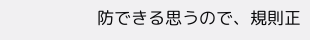防できる思うので、規則正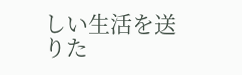しい生活を送りた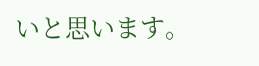いと思います。